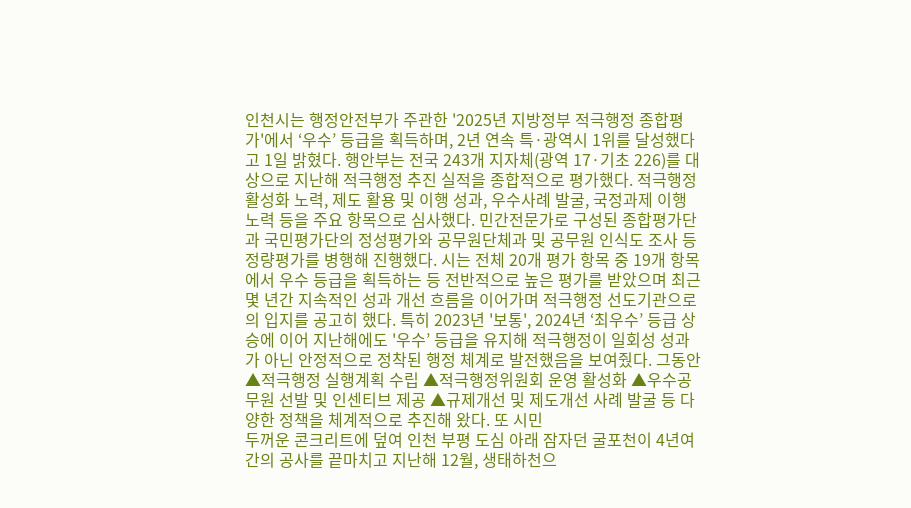인천시는 행정안전부가 주관한 '2025년 지방정부 적극행정 종합평가'에서 ‘우수’ 등급을 획득하며, 2년 연속 특·광역시 1위를 달성했다고 1일 밝혔다. 행안부는 전국 243개 지자체(광역 17·기초 226)를 대상으로 지난해 적극행정 추진 실적을 종합적으로 평가했다. 적극행정 활성화 노력, 제도 활용 및 이행 성과, 우수사례 발굴, 국정과제 이행 노력 등을 주요 항목으로 심사했다. 민간전문가로 구성된 종합평가단과 국민평가단의 정성평가와 공무원단체과 및 공무원 인식도 조사 등 정량평가를 병행해 진행했다. 시는 전체 20개 평가 항목 중 19개 항목에서 우수 등급을 획득하는 등 전반적으로 높은 평가를 받았으며 최근 몇 년간 지속적인 성과 개선 흐름을 이어가며 적극행정 선도기관으로의 입지를 공고히 했다. 특히 2023년 '보통', 2024년 ‘최우수’ 등급 상승에 이어 지난해에도 '우수’ 등급을 유지해 적극행정이 일회성 성과가 아닌 안정적으로 정착된 행정 체계로 발전했음을 보여줬다. 그동안 ▲적극행정 실행계획 수립 ▲적극행정위원회 운영 활성화 ▲우수공무원 선발 및 인센티브 제공 ▲규제개선 및 제도개선 사례 발굴 등 다양한 정책을 체계적으로 추진해 왔다. 또 시민
두꺼운 콘크리트에 덮여 인천 부평 도심 아래 잠자던 굴포천이 4년여간의 공사를 끝마치고 지난해 12월, 생태하천으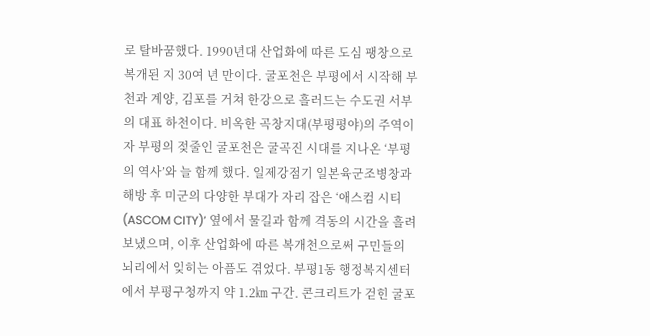로 탈바꿈했다. 1990년대 산업화에 따른 도심 팽창으로 복개된 지 30여 년 만이다. 굴포천은 부평에서 시작해 부천과 계양, 김포를 거쳐 한강으로 흘러드는 수도권 서부의 대표 하천이다. 비옥한 곡창지대(부평평야)의 주역이자 부평의 젖줄인 굴포천은 굴곡진 시대를 지나온 ‘부평의 역사’와 늘 함께 했다. 일제강점기 일본육군조병창과 해방 후 미군의 다양한 부대가 자리 잡은 ‘애스컴 시티(ASCOM CITY)’ 옆에서 물길과 함께 격동의 시간을 흘려보냈으며, 이후 산업화에 따른 복개천으로써 구민들의 뇌리에서 잊히는 아픔도 겪었다. 부평1동 행정복지센터에서 부평구청까지 약 1.2㎞ 구간. 콘크리트가 걷힌 굴포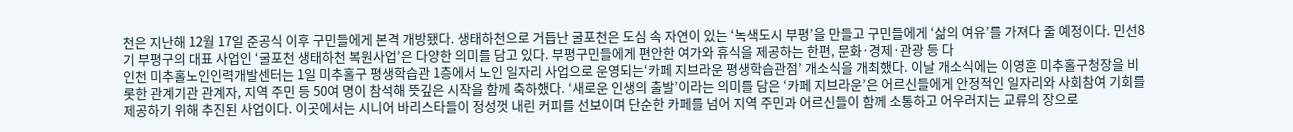천은 지난해 12월 17일 준공식 이후 구민들에게 본격 개방됐다. 생태하천으로 거듭난 굴포천은 도심 속 자연이 있는 ‘녹색도시 부평’을 만들고 구민들에게 ‘삶의 여유’를 가져다 줄 예정이다. 민선8기 부평구의 대표 사업인 ‘굴포천 생태하천 복원사업’은 다양한 의미를 담고 있다. 부평구민들에게 편안한 여가와 휴식을 제공하는 한편, 문화·경제·관광 등 다
인천 미추홀노인인력개발센터는 1일 미추홀구 평생학습관 1층에서 노인 일자리 사업으로 운영되는‘카페 지브라운 평생학습관점’ 개소식을 개최했다. 이날 개소식에는 이영훈 미추홀구청장을 비롯한 관계기관 관계자, 지역 주민 등 50여 명이 참석해 뜻깊은 시작을 함께 축하했다. ‘새로운 인생의 출발’이라는 의미를 담은 ‘카페 지브라운’은 어르신들에게 안정적인 일자리와 사회참여 기회를 제공하기 위해 추진된 사업이다. 이곳에서는 시니어 바리스타들이 정성껏 내린 커피를 선보이며 단순한 카페를 넘어 지역 주민과 어르신들이 함께 소통하고 어우러지는 교류의 장으로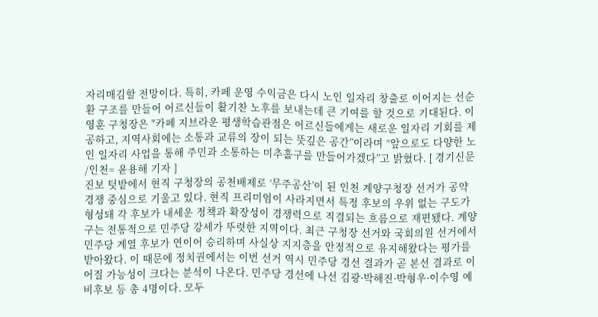자리매김할 전망이다. 특히, 카페 운영 수익금은 다시 노인 일자리 창출로 이어지는 선순환 구조를 만들어 어르신들이 활기찬 노후를 보내는데 큰 기여를 할 것으로 기대된다. 이영훈 구청장은 "카페 지브라운 평생학습관점은 어르신들에게는 새로운 일자리 기회를 제공하고, 지역사회에는 소통과 교류의 장이 되는 뜻깊은 공간”이라며 “앞으로도 다양한 노인 일자리 사업을 통해 주민과 소통하는 미추홀구를 만들어가겠다”고 밝혔다. [ 경기신문 /인천= 윤용해 기자 ]
진보 텃밭에서 현직 구청장의 공천배제로 ‘무주공산’이 된 인천 계양구청장 선거가 공약 경쟁 중심으로 기울고 있다. 현직 프리미엄이 사라지면서 특정 후보의 우위 없는 구도가 형성돼 각 후보가 내세운 정책과 확장성이 경쟁력으로 직결되는 흐름으로 재편됐다. 계양구는 전통적으로 민주당 강세가 뚜렷한 지역이다. 최근 구청장 선거와 국회의원 선거에서 민주당 계열 후보가 연이어 승리하며 사실상 지지층을 안정적으로 유지해왔다는 평가를 받아왔다. 이 때문에 정치권에서는 이번 선거 역시 민주당 경선 결과가 곧 본선 결과로 이어질 가능성이 크다는 분석이 나온다. 민주당 경선에 나선 김광·박해진·박형우·이수영 예비후보 등 총 4명이다. 모두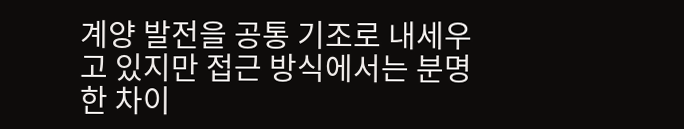계양 발전을 공통 기조로 내세우고 있지만 접근 방식에서는 분명한 차이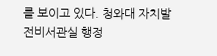를 보이고 있다. 청와대 자치발전비서관실 행정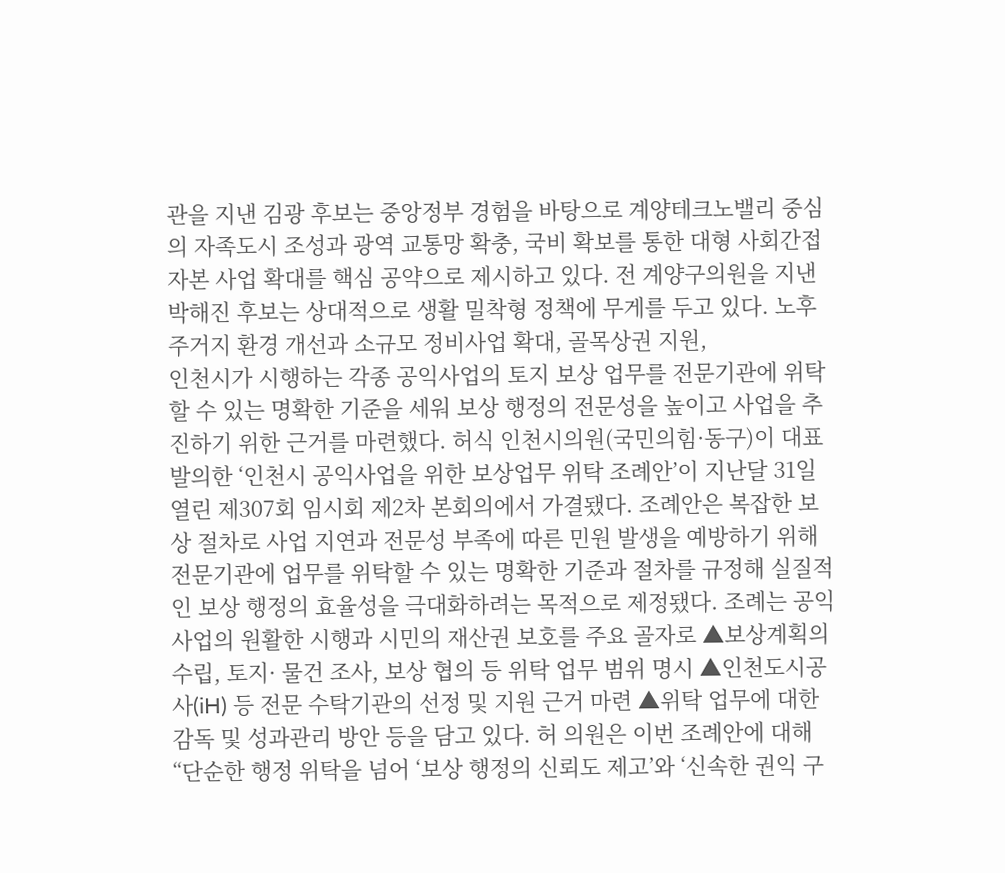관을 지낸 김광 후보는 중앙정부 경험을 바탕으로 계양테크노밸리 중심의 자족도시 조성과 광역 교통망 확충, 국비 확보를 통한 대형 사회간접자본 사업 확대를 핵심 공약으로 제시하고 있다. 전 계양구의원을 지낸 박해진 후보는 상대적으로 생활 밀착형 정책에 무게를 두고 있다. 노후 주거지 환경 개선과 소규모 정비사업 확대, 골목상권 지원,
인천시가 시행하는 각종 공익사업의 토지 보상 업무를 전문기관에 위탁할 수 있는 명확한 기준을 세워 보상 행정의 전문성을 높이고 사업을 추진하기 위한 근거를 마련했다. 허식 인천시의원(국민의힘·동구)이 대표발의한 ‘인천시 공익사업을 위한 보상업무 위탁 조례안’이 지난달 31일 열린 제307회 임시회 제2차 본회의에서 가결됐다. 조례안은 복잡한 보상 절차로 사업 지연과 전문성 부족에 따른 민원 발생을 예방하기 위해 전문기관에 업무를 위탁할 수 있는 명확한 기준과 절차를 규정해 실질적인 보상 행정의 효율성을 극대화하려는 목적으로 제정됐다. 조례는 공익사업의 원활한 시행과 시민의 재산권 보호를 주요 골자로 ▲보상계획의 수립, 토지· 물건 조사, 보상 협의 등 위탁 업무 범위 명시 ▲인천도시공사(iH) 등 전문 수탁기관의 선정 및 지원 근거 마련 ▲위탁 업무에 대한 감독 및 성과관리 방안 등을 담고 있다. 허 의원은 이번 조례안에 대해 “단순한 행정 위탁을 넘어 ‘보상 행정의 신뢰도 제고’와 ‘신속한 권익 구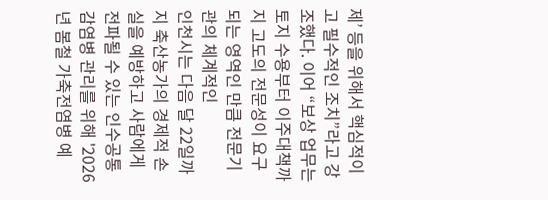제’ 등을 위해서 핵심적이고 필수적인 조치”라고 강조했다. 이어 “보상 업무는 토지 수용부터 이주대책까지 고도의 전문성이 요구되는 영역인 만큼 전문기관의 체계적인
인천시는 다음 달 22일까지 축산농가의 경제적 손실을 예방하고 사람에게 전파될 수 있는 인수공통감염병 관리를 위해 '2026년 봄철 가축전염병 예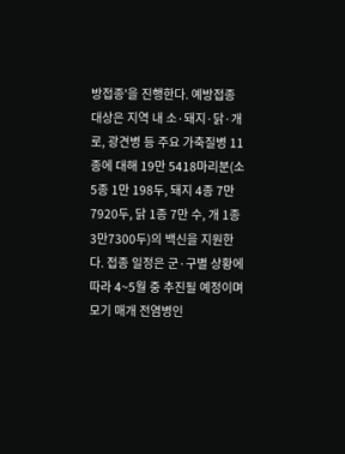방접종'을 진행한다. 예방접종 대상은 지역 내 소·돼지·닭·개로, 광견병 등 주요 가축질병 11종에 대해 19만 5418마리분(소 5종 1만 198두, 돼지 4종 7만7920두, 닭 1종 7만 수, 개 1종 3만7300두)의 백신을 지원한다. 접종 일정은 군·구별 상황에 따라 4~5월 중 추진될 예정이며 모기 매개 전염병인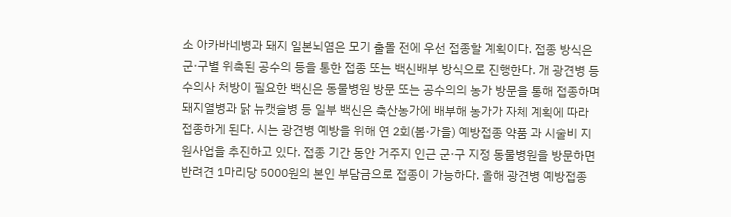소 아카바네병과 돼지 일본뇌염은 모기 출몰 전에 우선 접종할 계획이다. 접종 방식은 군·구별 위촉된 공수의 등을 통한 접종 또는 백신배부 방식으로 진행한다. 개 광견병 등 수의사 처방이 필요한 백신은 동물병원 방문 또는 공수의의 농가 방문을 통해 접종하며 돼지열병과 닭 뉴캣슬병 등 일부 백신은 축산농가에 배부해 농가가 자체 계획에 따라 접종하게 된다. 시는 광견병 예방을 위해 연 2회(봄·가을) 예방접종 약품 과 시술비 지원사업을 추진하고 있다. 접종 기간 동안 거주지 인근 군·구 지정 동물병원을 방문하면 반려견 1마리당 5000원의 본인 부담금으로 접종이 가능하다. 올해 광견병 예방접종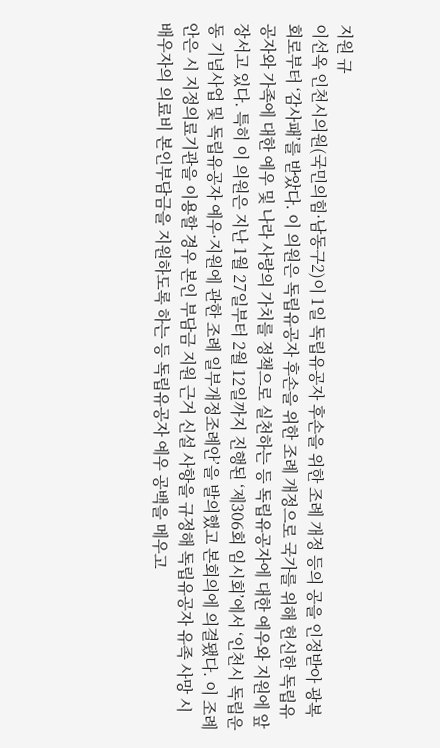지원 규
이선옥 인천시의원(국민의힘·남동구2)이 1일 독립유공자 후손을 위한 조례 개정 등의 공을 인정받아 광복회로부터 ‘감사패’를 받았다. 이 의원은 독립유공자 후손을 위한 조례 개정으로 국가를 위해 헌신한 독립유공자와 가족에 대한 예우 및 나라 사랑의 가치를 정책으로 실천하는 등 독립유공자에 대한 예우와 지원에 앞장서고 있다. 특히 이 의원은 지난 1월 27일부터 2월 12일까지 진행된 ‘제306회 임시회’에서 ‘인천시 독립운동 기념사업 및 독립유공자 예우·지원에 관한 조례 일부개정조례안’을 발의했고 본회의에 의결됐다. 이 조례안은 시 지정의료기관을 이용할 경우 본인 부담금 지원 근거 신설 사항을 규정해 독립유공자 유족 사망 시 배우자의 의료비 본인부담금을 지원하도록 하는 등 독립유공자 예우 공백을 메우고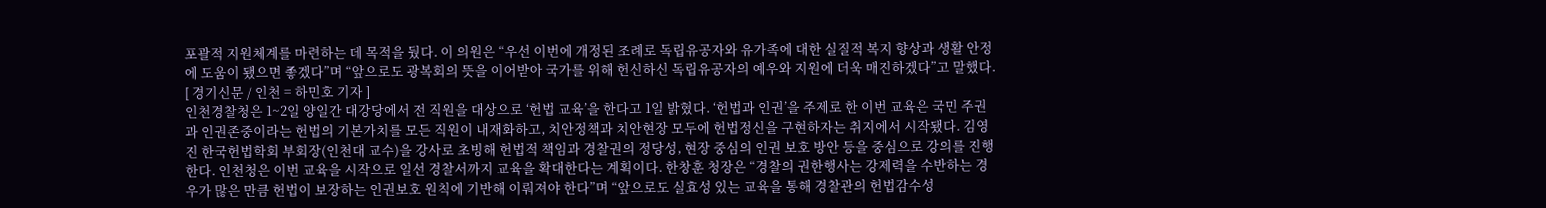포괄적 지원체계를 마련하는 데 목적을 뒀다. 이 의원은 “우선 이번에 개정된 조례로 독립유공자와 유가족에 대한 실질적 복지 향상과 생활 안정에 도움이 됐으면 좋겠다”며 “앞으로도 광복회의 뜻을 이어받아 국가를 위해 헌신하신 독립유공자의 예우와 지원에 더욱 매진하겠다”고 말했다. [ 경기신문 / 인천 = 하민호 기자 ]
인천경찰청은 1~2일 양일간 대강당에서 전 직원을 대상으로 ‘헌법 교육’을 한다고 1일 밝혔다. ‘헌법과 인권’을 주제로 한 이번 교육은 국민 주권과 인권존중이라는 헌법의 기본가치를 모든 직원이 내재화하고, 치안정책과 치안현장 모두에 헌법정신을 구현하자는 취지에서 시작됐다. 김영진 한국헌법학회 부회장(인천대 교수)을 강사로 초빙해 헌법적 책임과 경찰권의 정당성, 현장 중심의 인권 보호 방안 등을 중심으로 강의를 진행한다. 인천청은 이번 교육을 시작으로 일선 경찰서까지 교육을 확대한다는 계획이다. 한창훈 청장은 “경찰의 권한행사는 강제력을 수반하는 경우가 많은 만큼 헌법이 보장하는 인권보호 원칙에 기반해 이뤄져야 한다”며 “앞으로도 실효성 있는 교육을 통해 경찰관의 헌법감수성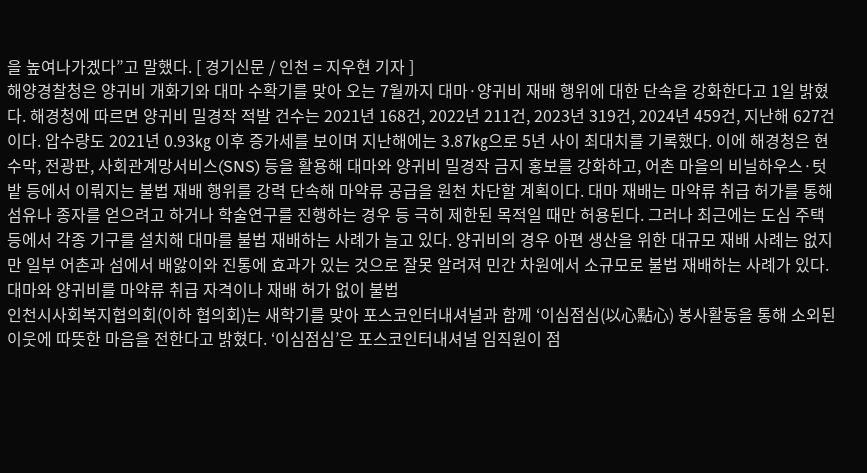을 높여나가겠다”고 말했다. [ 경기신문 / 인천 = 지우현 기자 ]
해양경찰청은 양귀비 개화기와 대마 수확기를 맞아 오는 7월까지 대마·양귀비 재배 행위에 대한 단속을 강화한다고 1일 밝혔다. 해경청에 따르면 양귀비 밀경작 적발 건수는 2021년 168건, 2022년 211건, 2023년 319건, 2024년 459건, 지난해 627건이다. 압수량도 2021년 0.93㎏ 이후 증가세를 보이며 지난해에는 3.87㎏으로 5년 사이 최대치를 기록했다. 이에 해경청은 현수막, 전광판, 사회관계망서비스(SNS) 등을 활용해 대마와 양귀비 밀경작 금지 홍보를 강화하고, 어촌 마을의 비닐하우스·텃밭 등에서 이뤄지는 불법 재배 행위를 강력 단속해 마약류 공급을 원천 차단할 계획이다. 대마 재배는 마약류 취급 허가를 통해 섬유나 종자를 얻으려고 하거나 학술연구를 진행하는 경우 등 극히 제한된 목적일 때만 허용된다. 그러나 최근에는 도심 주택 등에서 각종 기구를 설치해 대마를 불법 재배하는 사례가 늘고 있다. 양귀비의 경우 아편 생산을 위한 대규모 재배 사례는 없지만 일부 어촌과 섬에서 배앓이와 진통에 효과가 있는 것으로 잘못 알려져 민간 차원에서 소규모로 불법 재배하는 사례가 있다. 대마와 양귀비를 마약류 취급 자격이나 재배 허가 없이 불법
인천시사회복지협의회(이하 협의회)는 새학기를 맞아 포스코인터내셔널과 함께 ‘이심점심(以心點心) 봉사활동을 통해 소외된 이웃에 따뜻한 마음을 전한다고 밝혔다. ‘이심점심’은 포스코인터내셔널 임직원이 점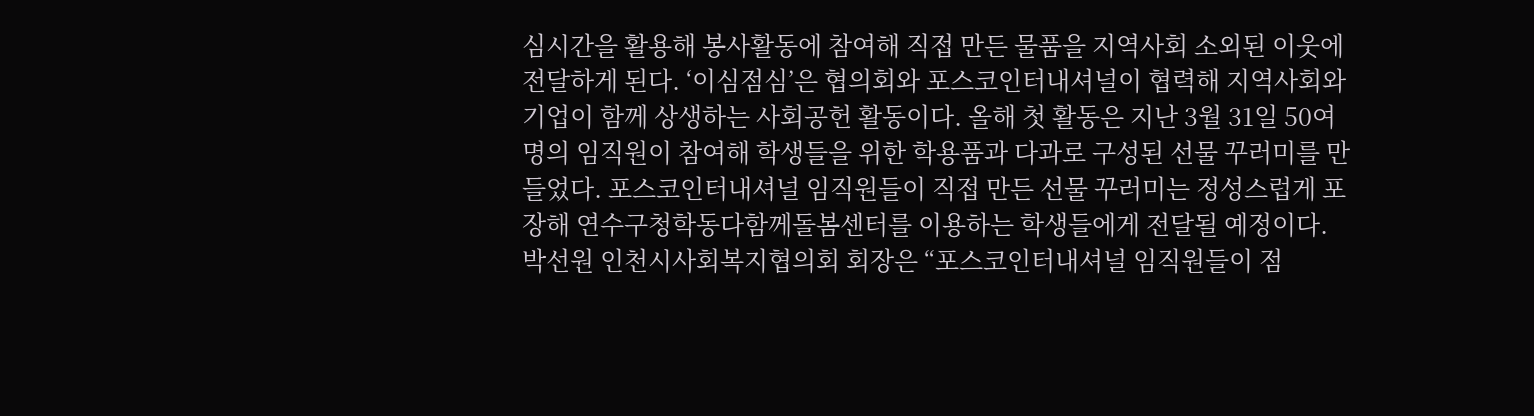심시간을 활용해 봉사활동에 참여해 직접 만든 물품을 지역사회 소외된 이웃에 전달하게 된다. ‘이심점심’은 협의회와 포스코인터내셔널이 협력해 지역사회와 기업이 함께 상생하는 사회공헌 활동이다. 올해 첫 활동은 지난 3월 31일 50여 명의 임직원이 참여해 학생들을 위한 학용품과 다과로 구성된 선물 꾸러미를 만들었다. 포스코인터내셔널 임직원들이 직접 만든 선물 꾸러미는 정성스럽게 포장해 연수구청학동다함께돌봄센터를 이용하는 학생들에게 전달될 예정이다. 박선원 인천시사회복지협의회 회장은 “포스코인터내셔널 임직원들이 점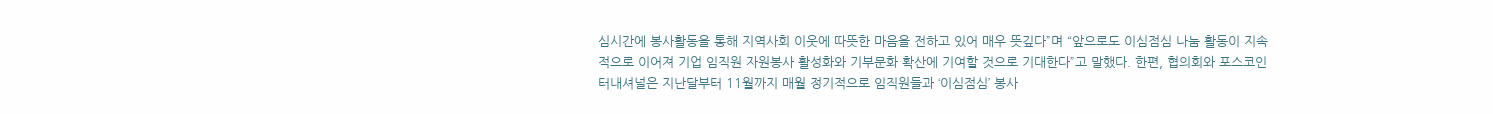심시간에 봉사활동을 통해 지역사회 이웃에 따뜻한 마음을 전하고 있어 매우 뜻깊다”며 “앞으로도 이심점심 나눔 활동이 지속적으로 이어져 기업 임직원 자원봉사 활성화와 기부문화 확산에 기여할 것으로 기대한다”고 말했다. 한편, 협의회와 포스코인터내셔널은 지난달부터 11월까지 매월 정기적으로 임직원들과 ‘이심점심’ 봉사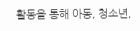활동을 통해 아동, 청소년,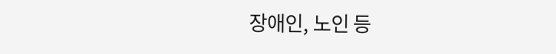장애인, 노인 등